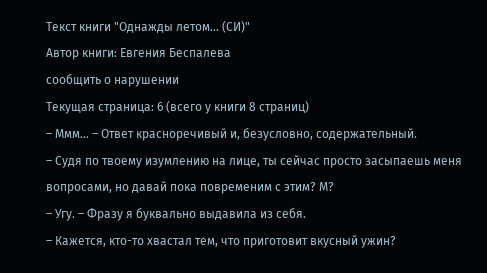Текст книги "Однажды летом... (СИ)"
Автор книги: Евгения Беспалева
сообщить о нарушении
Текущая страница: 6 (всего у книги 8 страниц)
– Ммм… – Ответ красноречивый и, безусловно, содержательный.
– Судя по твоему изумлению на лице, ты сейчас просто засыпаешь меня вопросами, но давай пока повременим с этим? М?
– Угу. – Фразу я буквально выдавила из себя.
– Кажется, кто-то хвастал тем, что приготовит вкусный ужин?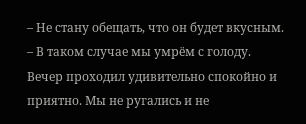– Не стану обещать, что он будет вкусным.
– В таком случае мы умрём с голоду.
Вечер проходил удивительно спокойно и приятно. Мы не ругались и не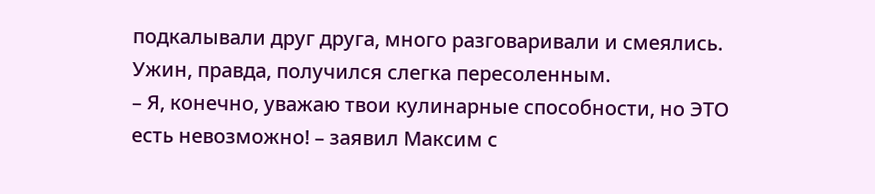подкалывали друг друга, много разговаривали и смеялись. Ужин, правда, получился слегка пересоленным.
– Я, конечно, уважаю твои кулинарные способности, но ЭТО есть невозможно! – заявил Максим с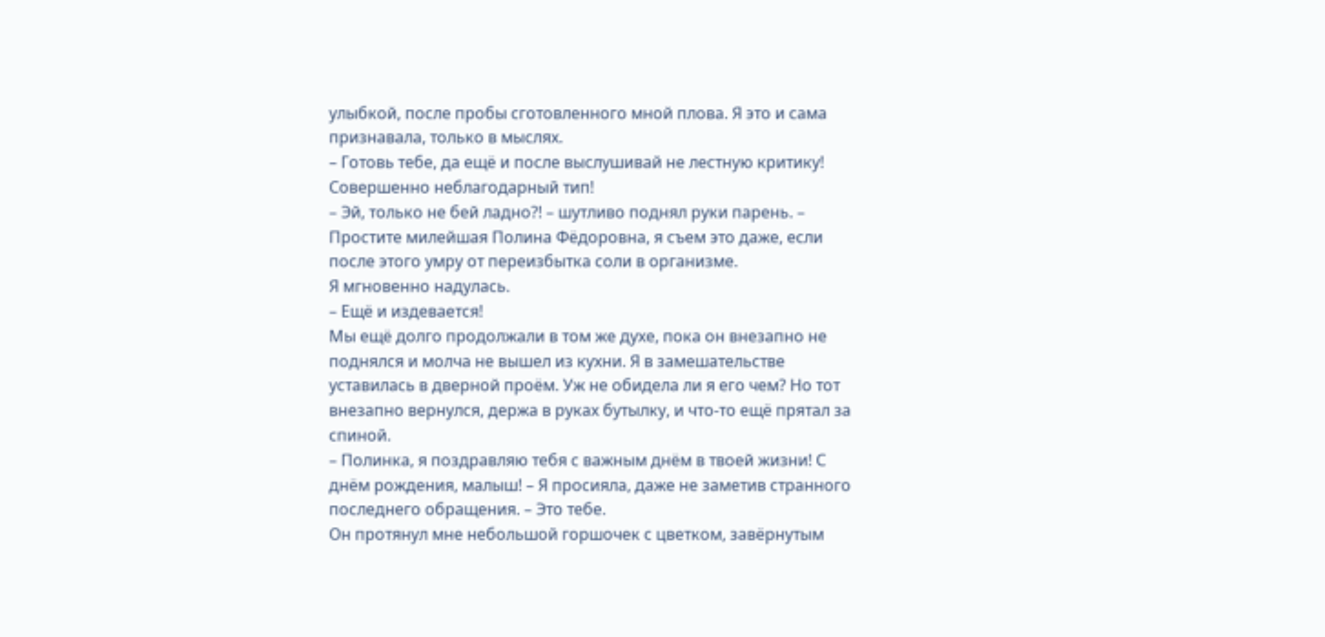улыбкой, после пробы сготовленного мной плова. Я это и сама признавала, только в мыслях.
– Готовь тебе, да ещё и после выслушивай не лестную критику! Совершенно неблагодарный тип!
– Эй, только не бей ладно?! – шутливо поднял руки парень. – Простите милейшая Полина Фёдоровна, я съем это даже, если после этого умру от переизбытка соли в организме.
Я мгновенно надулась.
– Ещё и издевается!
Мы ещё долго продолжали в том же духе, пока он внезапно не поднялся и молча не вышел из кухни. Я в замешательстве уставилась в дверной проём. Уж не обидела ли я его чем? Но тот внезапно вернулся, держа в руках бутылку, и что-то ещё прятал за спиной.
– Полинка, я поздравляю тебя с важным днём в твоей жизни! С днём рождения, малыш! – Я просияла, даже не заметив странного последнего обращения. – Это тебе.
Он протянул мне небольшой горшочек с цветком, завёрнутым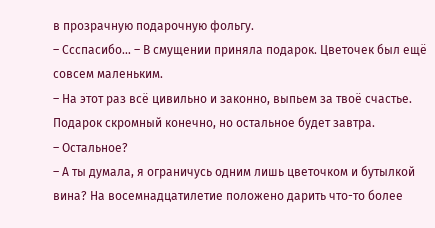в прозрачную подарочную фольгу.
– Ссспасибо… – В смущении приняла подарок. Цветочек был ещё совсем маленьким.
– На этот раз всё цивильно и законно, выпьем за твоё счастье. Подарок скромный конечно, но остальное будет завтра.
– Остальное?
– А ты думала, я ограничусь одним лишь цветочком и бутылкой вина? На восемнадцатилетие положено дарить что-то более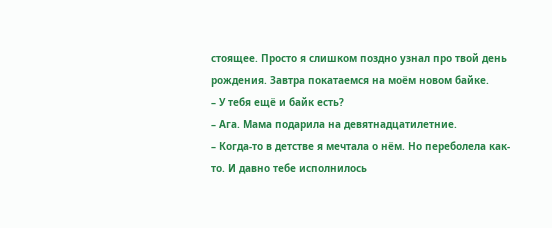стоящее. Просто я слишком поздно узнал про твой день рождения. Завтра покатаемся на моём новом байке.
– У тебя ещё и байк есть?
– Ага. Мама подарила на девятнадцатилетние.
– Когда-то в детстве я мечтала о нём. Но переболела как-то. И давно тебе исполнилось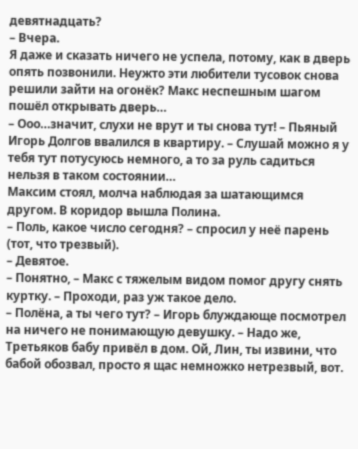девятнадцать?
– Вчера.
Я даже и сказать ничего не успела, потому, как в дверь опять позвонили. Неужто эти любители тусовок снова решили зайти на огонёк? Макс неспешным шагом пошёл открывать дверь…
– Ооо…значит, слухи не врут и ты снова тут! – Пьяный Игорь Долгов ввалился в квартиру. – Слушай можно я у тебя тут потусуюсь немного, а то за руль садиться нельзя в таком состоянии…
Максим стоял, молча наблюдая за шатающимся другом. В коридор вышла Полина.
– Поль, какое число сегодня? – спросил у неё парень (тот, что трезвый).
– Девятое.
– Понятно, – Макс с тяжелым видом помог другу снять куртку. – Проходи, раз уж такое дело.
– Полёна, а ты чего тут? – Игорь блуждающе посмотрел на ничего не понимающую девушку. – Надо же, Третьяков бабу привёл в дом. Ой, Лин, ты извини, что бабой обозвал, просто я щас немножко нетрезвый, вот.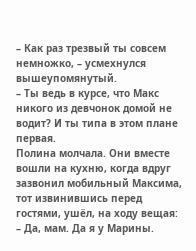– Как раз трезвый ты совсем немножко, – усмехнулся вышеупомянутый.
– Ты ведь в курсе, что Макс никого из девчонок домой не водит? И ты типа в этом плане первая.
Полина молчала. Они вместе вошли на кухню, когда вдруг зазвонил мобильный Максима, тот извинившись перед гостями, ушёл, на ходу вещая:
– Да, мам. Да я у Марины.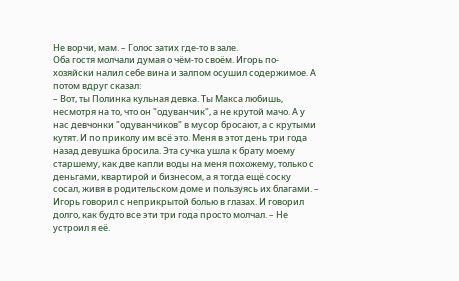Не ворчи, мам. – Голос затих где-то в зале.
Оба гостя молчали думая о чём-то своём. Игорь по-хозяйски налил себе вина и залпом осушил содержимое. А потом вдруг сказал:
– Вот, ты Полинка кульная девка. Ты Макса любишь, несмотря на то, что он "одуванчик", а не крутой мачо. А у нас девчонки "одуванчиков" в мусор бросают, а с крутыми кутят. И по приколу им всё это. Меня в этот день три года назад девушка бросила. Эта сучка ушла к брату моему старшему, как две капли воды на меня похожему, только с деньгами, квартирой и бизнесом, а я тогда ещё соску сосал, живя в родительском доме и пользуясь их благами. – Игорь говорил с неприкрытой болью в глазах. И говорил долго, как будто все эти три года просто молчал. – Не устроил я её.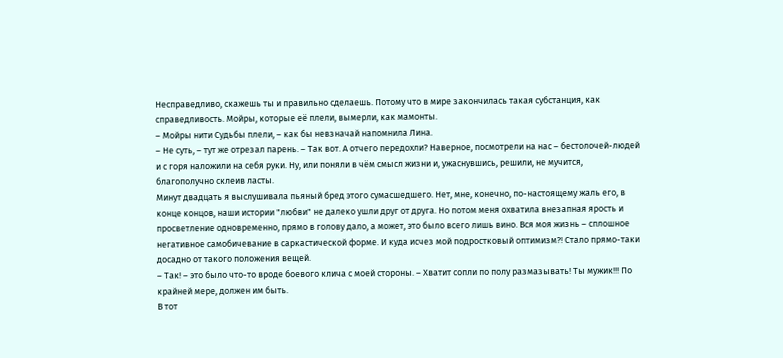Несправедливо, скажешь ты и правильно сделаешь. Потому что в мире закончилась такая субстанция, как справедливость. Мойры, которые её плели, вымерли, как мамонты.
– Мойры нити Судьбы плели, – как бы невзначай напомнила Лина.
– Не суть, – тут же отрезал парень. – Так вот. А отчего передохли? Наверное, посмотрели на нас – бестолочей-людей и с горя наложили на себя руки. Ну, или поняли в чём смысл жизни и, ужаснувшись, решили, не мучится, благополучно склеив ласты.
Минут двадцать я выслушивала пьяный бред этого сумасшедшего. Нет, мне, конечно, по-настоящему жаль его, в конце концов, наши истории "любви" не далеко ушли друг от друга. Но потом меня охватила внезапная ярость и просветление одновременно, прямо в голову дало, а может, это было всего лишь вино. Вся моя жизнь – сплошное негативное самобичевание в саркастической форме. И куда исчез мой подростковый оптимизм?! Стало прямо-таки досадно от такого положения вещей.
– Так! – это было что-то вроде боевого клича с моей стороны. – Хватит сопли по полу размазывать! Ты мужик!!! По крайней мере, должен им быть.
В тот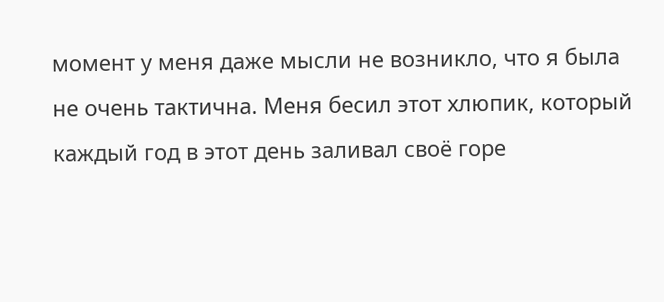момент у меня даже мысли не возникло, что я была не очень тактична. Меня бесил этот хлюпик, который каждый год в этот день заливал своё горе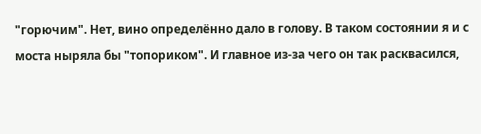"горючим". Нет, вино определённо дало в голову. В таком состоянии я и с моста ныряла бы "топориком". И главное из-за чего он так расквасился,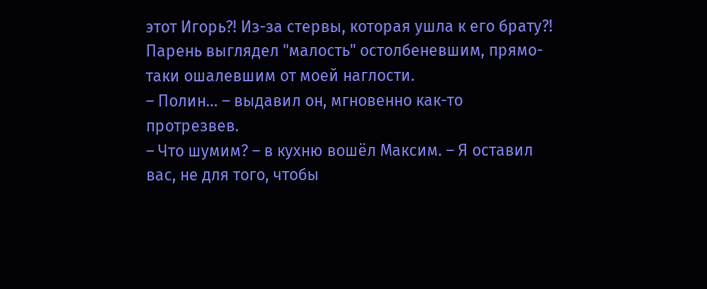этот Игорь?! Из-за стервы, которая ушла к его брату?!
Парень выглядел "малость" остолбеневшим, прямо-таки ошалевшим от моей наглости.
– Полин… – выдавил он, мгновенно как-то протрезвев.
– Что шумим? – в кухню вошёл Максим. – Я оставил вас, не для того, чтобы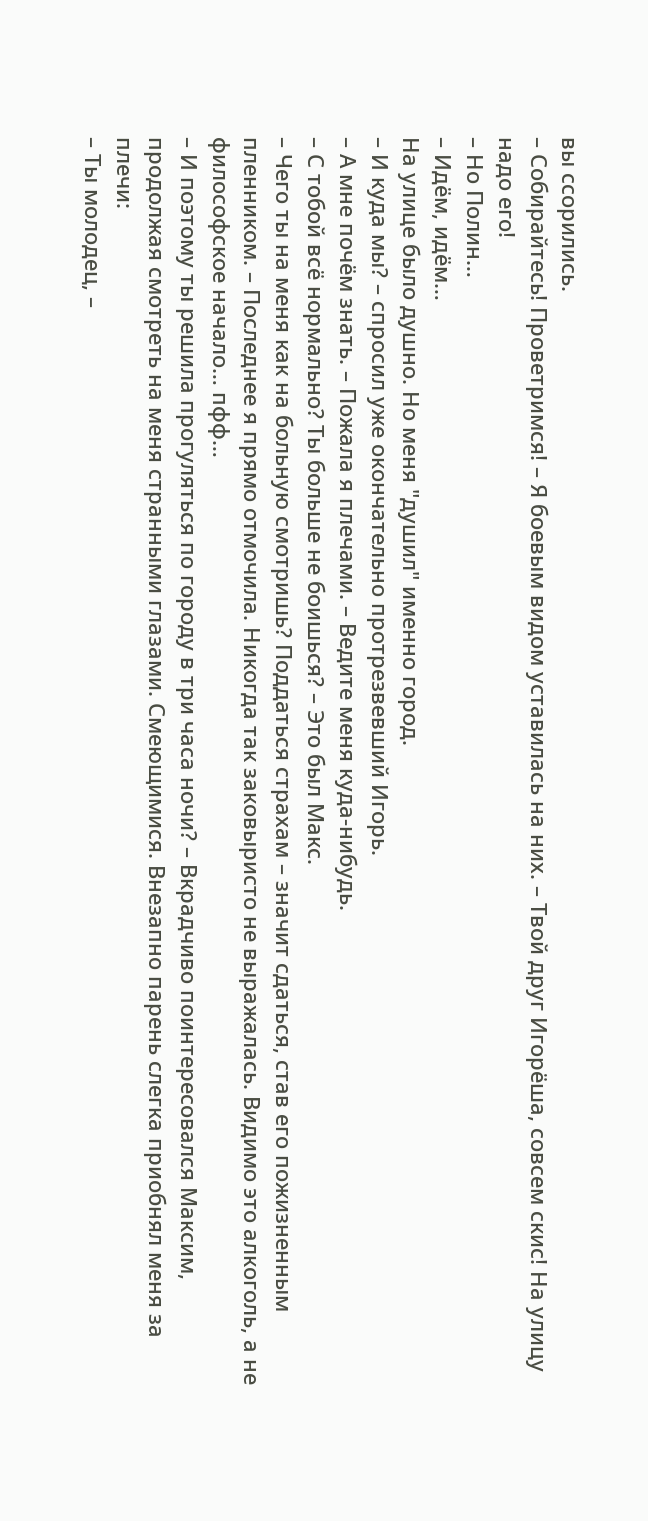вы ссорились.
– Собирайтесь! Проветримся! – Я боевым видом уставилась на них. – Твой друг Игорёша, совсем скис! На улицу надо его!
– Но Полин…
– Идём, идём…
На улице было душно. Но меня "душил" именно город.
– И куда мы? – спросил уже окончательно протрезвевший Игорь.
– А мне почём знать. – Пожала я плечами. – Ведите меня куда-нибудь.
– С тобой всё нормально? Ты больше не боишься? – Это был Макс.
– Чего ты на меня как на больную смотришь? Поддаться страхам – значит сдаться, став его пожизненным пленником. – Последнее я прямо отмочила. Никогда так заковыристо не выражалась. Видимо это алкоголь, а не философское начало… пфф…
– И поэтому ты решила прогуляться по городу в три часа ночи? – Вкрадчиво поинтересовался Максим, продолжая смотреть на меня странными глазами. Смеющимися. Внезапно парень слегка приобнял меня за плечи:
– Ты молодец, –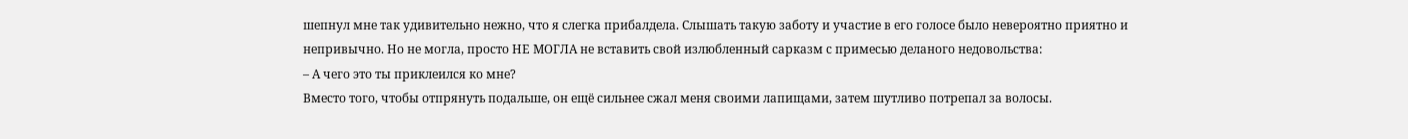шепнул мне так удивительно нежно, что я слегка прибалдела. Слышать такую заботу и участие в его голосе было невероятно приятно и непривычно. Но не могла, просто НЕ МОГЛА не вставить свой излюбленный сарказм с примесью деланого недовольства:
– А чего это ты приклеился ко мне?
Вместо того, чтобы отпрянуть подальше, он ещё сильнее сжал меня своими лапищами, затем шутливо потрепал за волосы.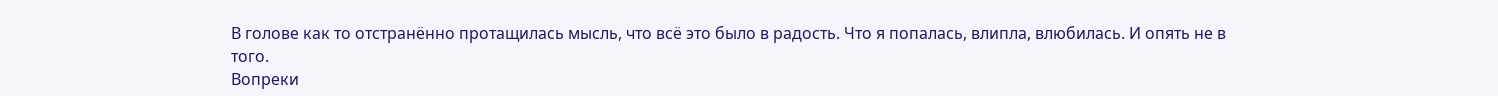В голове как то отстранённо протащилась мысль, что всё это было в радость. Что я попалась, влипла, влюбилась. И опять не в того.
Вопреки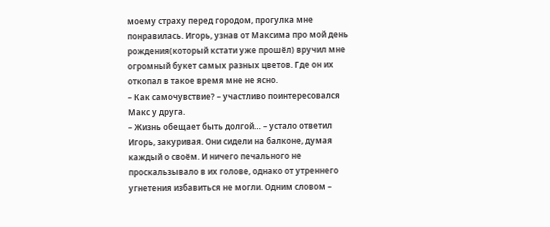моему страху перед городом, прогулка мне понравилась. Игорь, узнав от Максима про мой день рождения(который кстати уже прошёл) вручил мне огромный букет самых разных цветов. Где он их откопал в такое время мне не ясно.
– Как самочувствие? – участливо поинтересовался Макс у друга.
– Жизнь обещает быть долгой… – устало ответил Игорь, закуривая. Они сидели на балконе, думая каждый о своём. И ничего печального не проскальзывало в их голове, однако от утреннего угнетения избавиться не могли. Одним словом –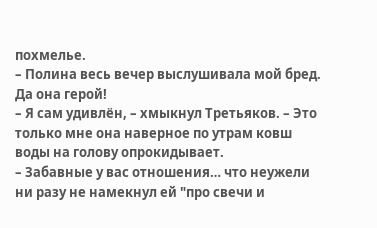похмелье.
– Полина весь вечер выслушивала мой бред. Да она герой!
– Я сам удивлён, – хмыкнул Третьяков. – Это только мне она наверное по утрам ковш воды на голову опрокидывает.
– Забавные у вас отношения… что неужели ни разу не намекнул ей "про свечи и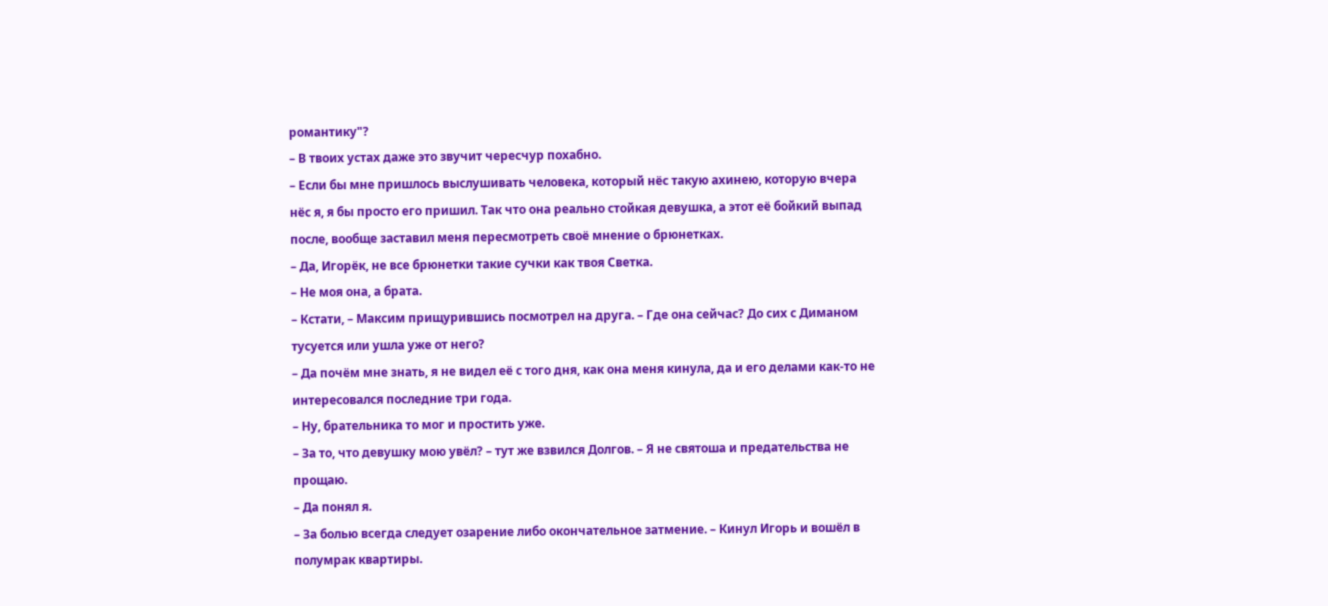романтику"?
– В твоих устах даже это звучит чересчур похабно.
– Если бы мне пришлось выслушивать человека, который нёс такую ахинею, которую вчера нёс я, я бы просто его пришил. Так что она реально стойкая девушка, а этот её бойкий выпад после, вообще заставил меня пересмотреть своё мнение о брюнетках.
– Да, Игорёк, не все брюнетки такие сучки как твоя Светка.
– Не моя она, а брата.
– Кстати, – Максим прищурившись посмотрел на друга. – Где она сейчас? До сих с Диманом тусуется или ушла уже от него?
– Да почём мне знать, я не видел её с того дня, как она меня кинула, да и его делами как-то не интересовался последние три года.
– Ну, брательника то мог и простить уже.
– За то, что девушку мою увёл? – тут же взвился Долгов. – Я не святоша и предательства не прощаю.
– Да понял я.
– За болью всегда следует озарение либо окончательное затмение. – Кинул Игорь и вошёл в полумрак квартиры.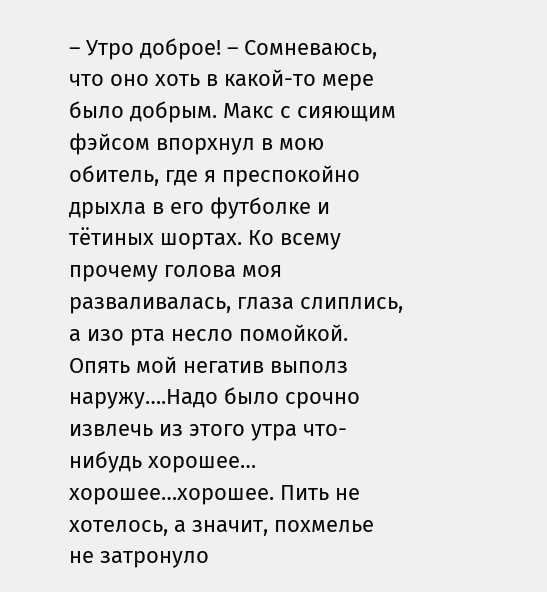– Утро доброе! – Сомневаюсь, что оно хоть в какой-то мере было добрым. Макс с сияющим фэйсом впорхнул в мою обитель, где я преспокойно дрыхла в его футболке и тётиных шортах. Ко всему прочему голова моя разваливалась, глаза слиплись, а изо рта несло помойкой. Опять мой негатив выполз наружу….Надо было срочно извлечь из этого утра что-нибудь хорошее… хорошее…хорошее. Пить не хотелось, а значит, похмелье не затронуло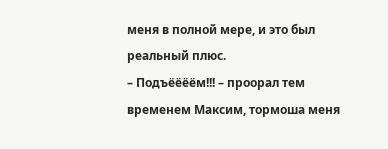меня в полной мере, и это был реальный плюс.
– Подъёёёём!!! – проорал тем временем Максим, тормоша меня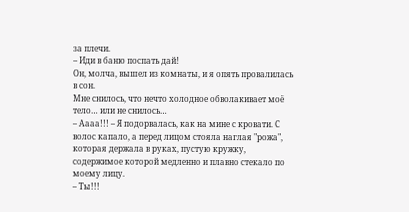за плечи.
– Иди в баню поспать дай!
Он, молча, вышел из комнаты, и я опять провалилась в сон.
Мне снилось, что нечто холодное обволакивает моё тело… или не снилось…
– Аааа!!! – Я подорвалась, как на мине с кровати. С волос капало, а перед лицом стояла наглая "рожа", которая держала в руках, пустую кружку, содержимое которой медленно и плавно стекало по моему лицу.
– Ты!!!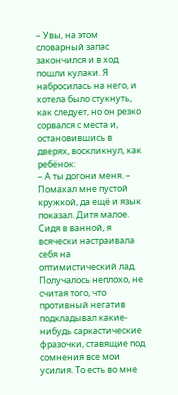– Увы, на этом словарный запас закончился и в ход пошли кулаки. Я набросилась на него, и хотела было стукнуть, как следует, но он резко сорвался с места и, остановившись в дверях, воскликнул, как ребёнок:
– А ты догони меня. – Помахал мне пустой кружкой, да ещё и язык показал. Дитя малое.
Сидя в ванной, я всячески настраивала себя на оптимистический лад. Получалось неплохо, не считая того, что противный негатив подкладывал какие-нибудь саркастические фразочки, ставящие под сомнения все мои усилия. То есть во мне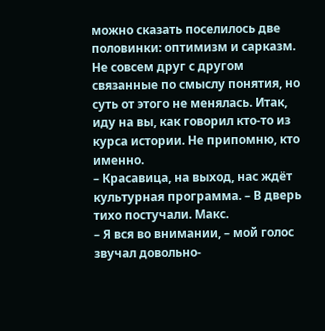можно сказать поселилось две половинки: оптимизм и сарказм. Не совсем друг с другом связанные по смыслу понятия, но суть от этого не менялась. Итак, иду на вы, как говорил кто-то из курса истории. Не припомню, кто именно.
– Красавица, на выход, нас ждёт культурная программа. – В дверь тихо постучали. Макс.
– Я вся во внимании, – мой голос звучал довольно-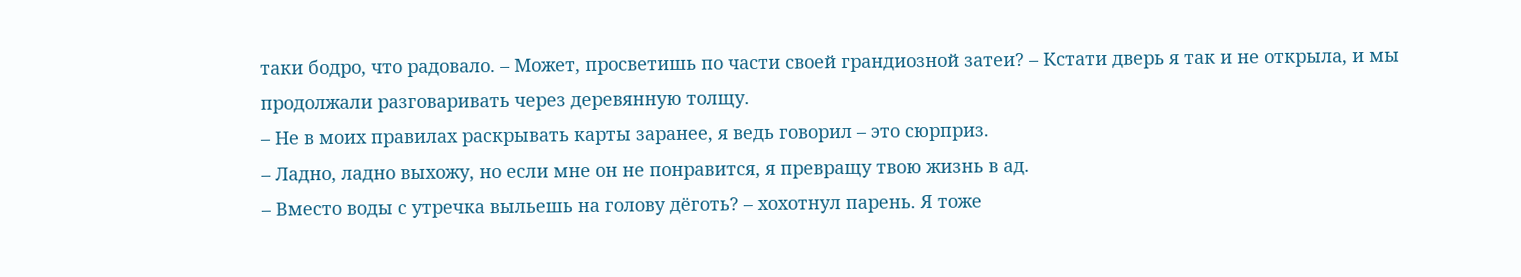таки бодро, что радовало. – Может, просветишь по части своей грандиозной затеи? – Кстати дверь я так и не открыла, и мы продолжали разговаривать через деревянную толщу.
– Не в моих правилах раскрывать карты заранее, я ведь говорил – это сюрприз.
– Ладно, ладно выхожу, но если мне он не понравится, я превращу твою жизнь в ад.
– Вместо воды с утречка выльешь на голову дёготь? – хохотнул парень. Я тоже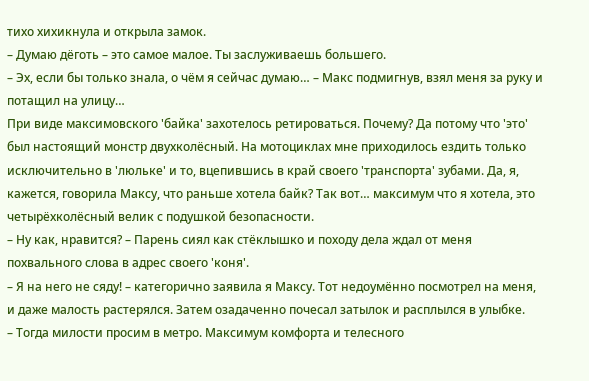тихо хихикнула и открыла замок.
– Думаю дёготь – это самое малое. Ты заслуживаешь большего.
– Эх, если бы только знала, о чём я сейчас думаю… – Макс подмигнув, взял меня за руку и потащил на улицу…
При виде максимовского 'байка' захотелось ретироваться. Почему? Да потому что 'это' был настоящий монстр двухколёсный. На мотоциклах мне приходилось ездить только исключительно в 'люльке' и то, вцепившись в край своего 'транспорта' зубами. Да, я, кажется, говорила Максу, что раньше хотела байк? Так вот… максимум что я хотела, это четырёхколёсный велик с подушкой безопасности.
– Ну как, нравится? – Парень сиял как стёклышко и походу дела ждал от меня похвального слова в адрес своего 'коня'.
– Я на него не сяду! – категорично заявила я Максу. Тот недоумённо посмотрел на меня, и даже малость растерялся. Затем озадаченно почесал затылок и расплылся в улыбке.
– Тогда милости просим в метро. Максимум комфорта и телесного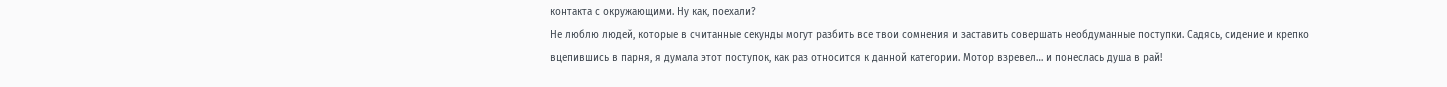контакта с окружающими. Ну как, поехали?
Не люблю людей, которые в считанные секунды могут разбить все твои сомнения и заставить совершать необдуманные поступки. Садясь, сидение и крепко вцепившись в парня, я думала этот поступок, как раз относится к данной категории. Мотор взревел… и понеслась душа в рай!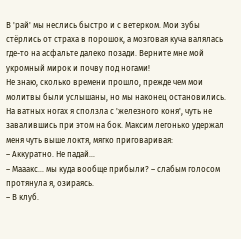В 'рай' мы неслись быстро и с ветерком. Мои зубы стёрлись от страха в порошок, а мозговая куча валялась где-то на асфальте далеко позади. Верните мне мой укромный мирок и почву под ногами!
Не знаю, сколько времени прошло, прежде чем мои молитвы были услышаны, но мы наконец остановились. На ватных ногах я сползла с 'железного коня', чуть не завалившись при этом на бок. Максим легонько удержал меня чуть выше локтя, мягко приговаривая:
– Аккуратно. Не падай…
– Мааакс… мы куда вообще прибыли? – слабым голосом протянула я, озираясь.
– В клуб.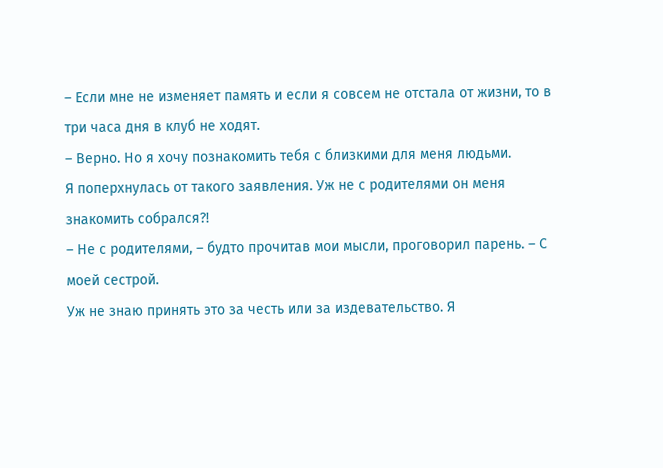– Если мне не изменяет память и если я совсем не отстала от жизни, то в три часа дня в клуб не ходят.
– Верно. Но я хочу познакомить тебя с близкими для меня людьми.
Я поперхнулась от такого заявления. Уж не с родителями он меня знакомить собрался?!
– Не с родителями, – будто прочитав мои мысли, проговорил парень. – С моей сестрой.
Уж не знаю принять это за честь или за издевательство. Я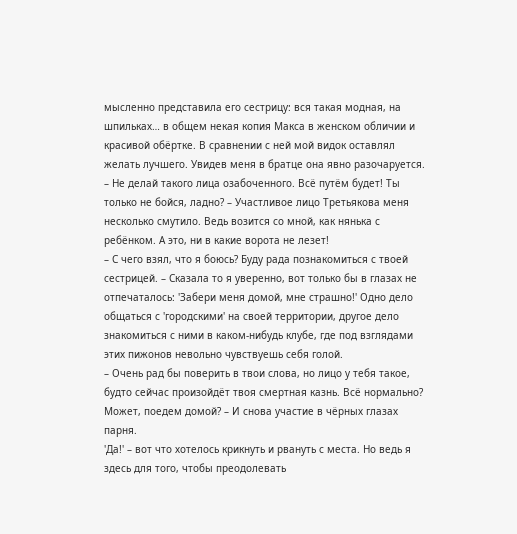мысленно представила его сестрицу: вся такая модная, на шпильках… в общем некая копия Макса в женском обличии и красивой обёртке. В сравнении с ней мой видок оставлял желать лучшего. Увидев меня в братце она явно разочаруется.
– Не делай такого лица озабоченного. Всё путём будет! Ты только не бойся, ладно? – Участливое лицо Третьякова меня несколько смутило. Ведь возится со мной, как нянька с ребёнком. А это, ни в какие ворота не лезет!
– С чего взял, что я боюсь? Буду рада познакомиться с твоей сестрицей. – Сказала то я уверенно, вот только бы в глазах не отпечаталось: 'Забери меня домой, мне страшно!' Одно дело общаться с 'городскими' на своей территории, другое дело знакомиться с ними в каком-нибудь клубе, где под взглядами этих пижонов невольно чувствуешь себя голой.
– Очень рад бы поверить в твои слова, но лицо у тебя такое, будто сейчас произойдёт твоя смертная казнь. Всё нормально? Может, поедем домой? – И снова участие в чёрных глазах парня.
'Да!' – вот что хотелось крикнуть и рвануть с места. Но ведь я здесь для того, чтобы преодолевать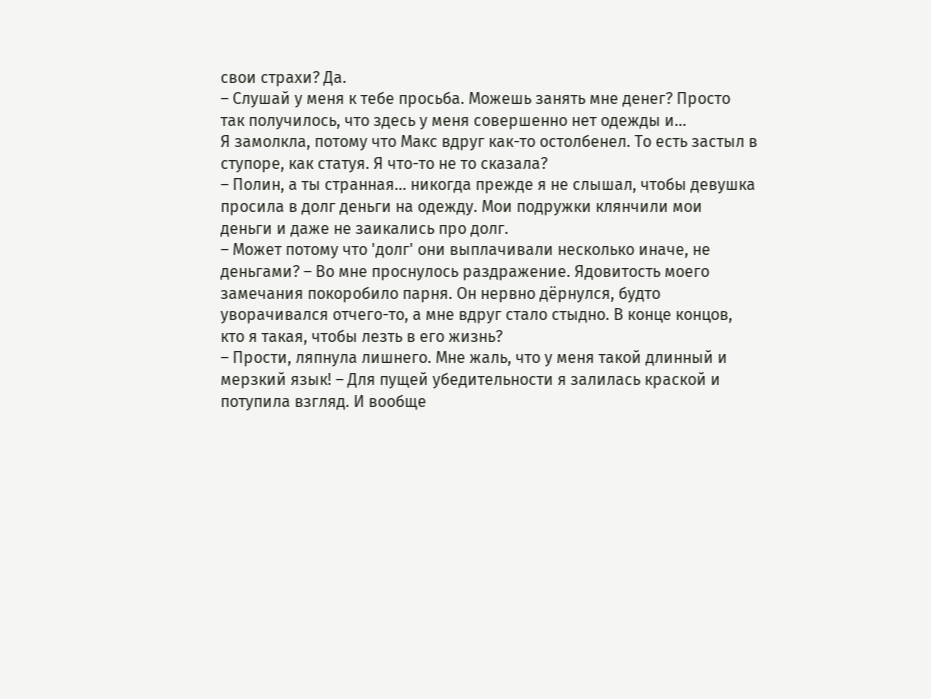свои страхи? Да.
– Слушай у меня к тебе просьба. Можешь занять мне денег? Просто так получилось, что здесь у меня совершенно нет одежды и…
Я замолкла, потому что Макс вдруг как-то остолбенел. То есть застыл в ступоре, как статуя. Я что-то не то сказала?
– Полин, а ты странная… никогда прежде я не слышал, чтобы девушка просила в долг деньги на одежду. Мои подружки клянчили мои деньги и даже не заикались про долг.
– Может потому что 'долг' они выплачивали несколько иначе, не деньгами? – Во мне проснулось раздражение. Ядовитость моего замечания покоробило парня. Он нервно дёрнулся, будто уворачивался отчего-то, а мне вдруг стало стыдно. В конце концов, кто я такая, чтобы лезть в его жизнь?
– Прости, ляпнула лишнего. Мне жаль, что у меня такой длинный и мерзкий язык! – Для пущей убедительности я залилась краской и потупила взгляд. И вообще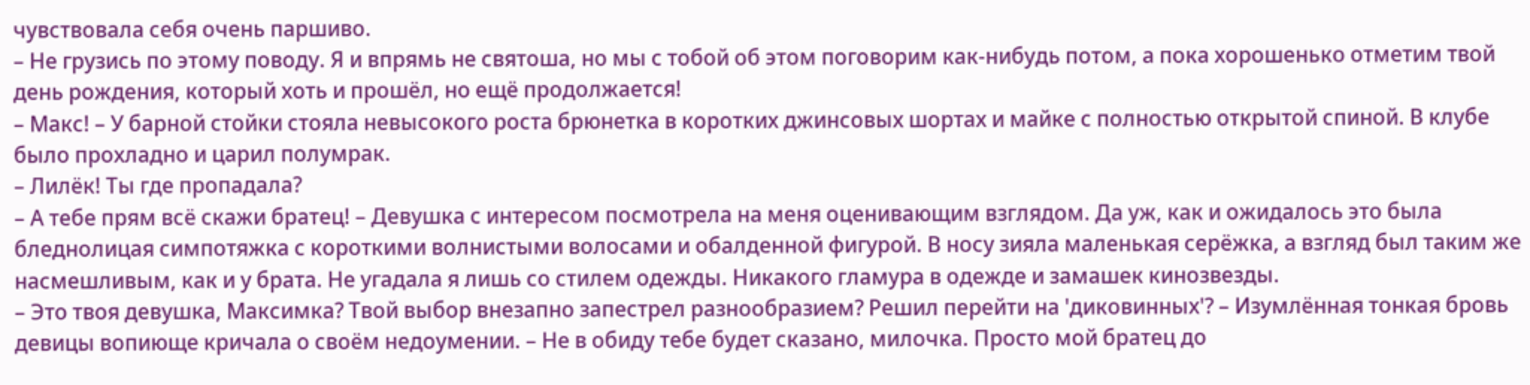чувствовала себя очень паршиво.
– Не грузись по этому поводу. Я и впрямь не святоша, но мы с тобой об этом поговорим как-нибудь потом, а пока хорошенько отметим твой день рождения, который хоть и прошёл, но ещё продолжается!
– Макс! – У барной стойки стояла невысокого роста брюнетка в коротких джинсовых шортах и майке с полностью открытой спиной. В клубе было прохладно и царил полумрак.
– Лилёк! Ты где пропадала?
– А тебе прям всё скажи братец! – Девушка с интересом посмотрела на меня оценивающим взглядом. Да уж, как и ожидалось это была бледнолицая симпотяжка с короткими волнистыми волосами и обалденной фигурой. В носу зияла маленькая серёжка, а взгляд был таким же насмешливым, как и у брата. Не угадала я лишь со стилем одежды. Никакого гламура в одежде и замашек кинозвезды.
– Это твоя девушка, Максимка? Твой выбор внезапно запестрел разнообразием? Решил перейти на 'диковинных'? – Изумлённая тонкая бровь девицы вопиюще кричала о своём недоумении. – Не в обиду тебе будет сказано, милочка. Просто мой братец до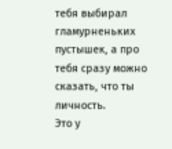тебя выбирал гламурненьких пустышек, а про тебя сразу можно сказать, что ты личность.
Это у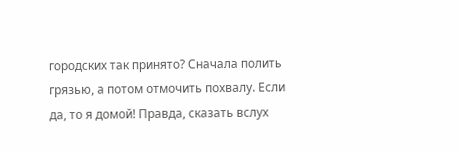городских так принято? Сначала полить грязью, а потом отмочить похвалу. Если да, то я домой! Правда, сказать вслух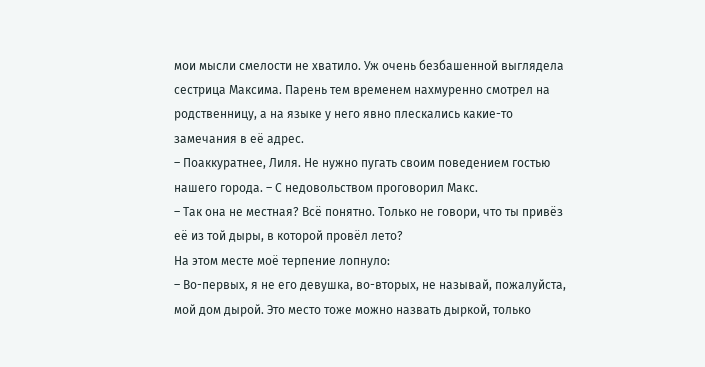мои мысли смелости не хватило. Уж очень безбашенной выглядела сестрица Максима. Парень тем временем нахмуренно смотрел на родственницу, а на языке у него явно плескались какие-то замечания в её адрес.
– Поаккуратнее, Лиля. Не нужно пугать своим поведением гостью нашего города. – С недовольством проговорил Макс.
– Так она не местная? Всё понятно. Только не говори, что ты привёз её из той дыры, в которой провёл лето?
На этом месте моё терпение лопнуло:
– Во-первых, я не его девушка, во-вторых, не называй, пожалуйста, мой дом дырой. Это место тоже можно назвать дыркой, только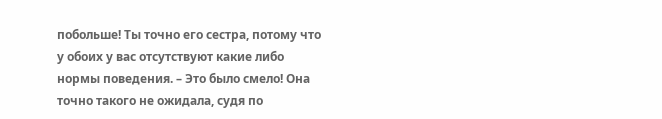побольше! Ты точно его сестра, потому что у обоих у вас отсутствуют какие либо нормы поведения. – Это было смело! Она точно такого не ожидала, судя по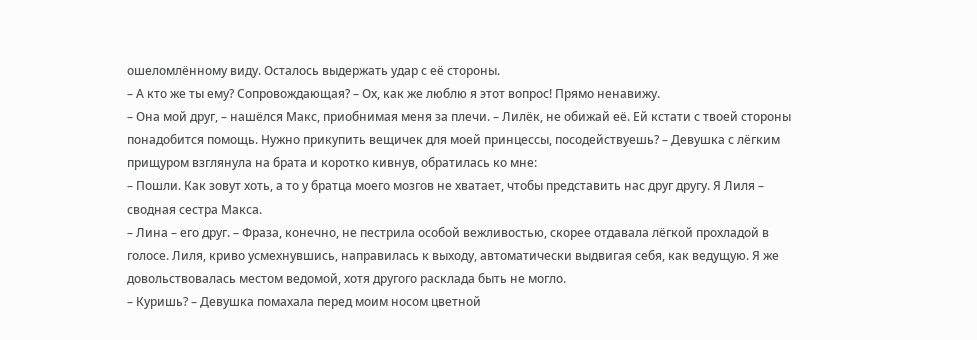ошеломлённому виду. Осталось выдержать удар с её стороны.
– А кто же ты ему? Сопровождающая? – Ох, как же люблю я этот вопрос! Прямо ненавижу.
– Она мой друг, – нашёлся Макс, приобнимая меня за плечи. – Лилёк, не обижай её. Ей кстати с твоей стороны понадобится помощь. Нужно прикупить вещичек для моей принцессы, посодействуешь? – Девушка с лёгким прищуром взглянула на брата и коротко кивнув, обратилась ко мне:
– Пошли. Как зовут хоть, а то у братца моего мозгов не хватает, чтобы представить нас друг другу. Я Лиля – сводная сестра Макса.
– Лина – его друг. – Фраза, конечно, не пестрила особой вежливостью, скорее отдавала лёгкой прохладой в голосе. Лиля, криво усмехнувшись, направилась к выходу, автоматически выдвигая себя, как ведущую. Я же довольствовалась местом ведомой, хотя другого расклада быть не могло.
– Куришь? – Девушка помахала перед моим носом цветной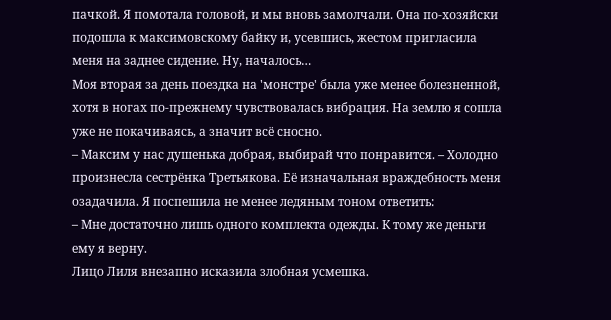пачкой. Я помотала головой, и мы вновь замолчали. Она по-хозяйски подошла к максимовскому байку и, усевшись, жестом пригласила меня на заднее сидение. Ну, началось…
Моя вторая за день поездка на 'монстре' была уже менее болезненной, хотя в ногах по-прежнему чувствовалась вибрация. На землю я сошла уже не покачиваясь, а значит всё сносно.
– Максим у нас душенька добрая, выбирай что понравится. – Холодно произнесла сестрёнка Третьякова. Её изначальная враждебность меня озадачила. Я поспешила не менее ледяным тоном ответить:
– Мне достаточно лишь одного комплекта одежды. К тому же деньги ему я верну.
Лицо Лиля внезапно исказила злобная усмешка.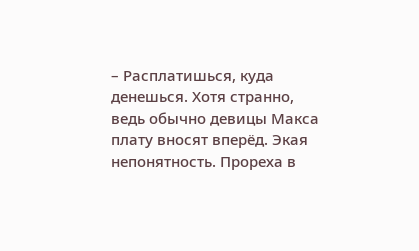– Расплатишься, куда денешься. Хотя странно, ведь обычно девицы Макса плату вносят вперёд. Экая непонятность. Прореха в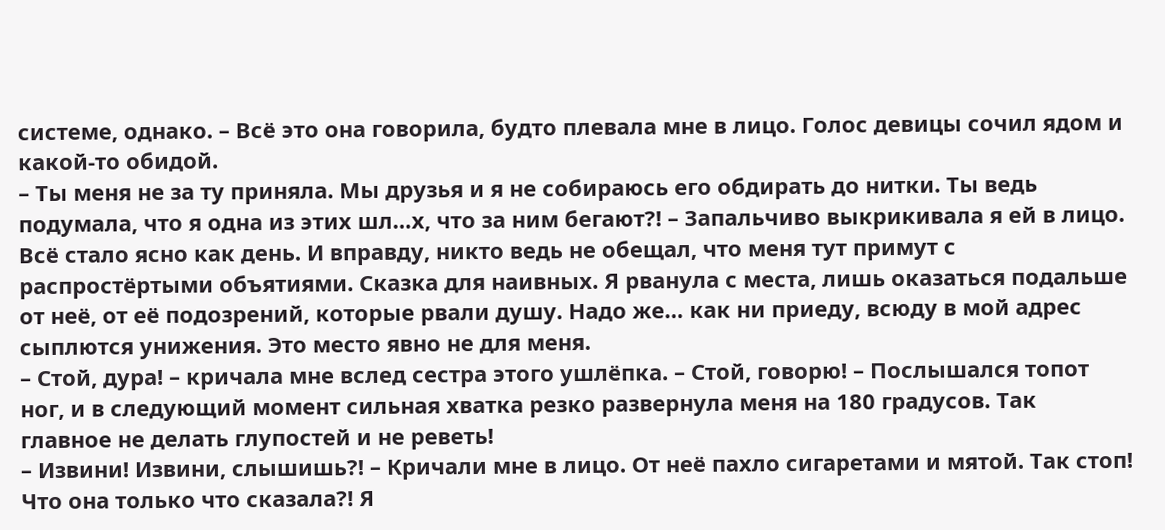системе, однако. – Всё это она говорила, будто плевала мне в лицо. Голос девицы сочил ядом и какой-то обидой.
– Ты меня не за ту приняла. Мы друзья и я не собираюсь его обдирать до нитки. Ты ведь подумала, что я одна из этих шл…х, что за ним бегают?! – Запальчиво выкрикивала я ей в лицо. Всё стало ясно как день. И вправду, никто ведь не обещал, что меня тут примут с распростёртыми объятиями. Сказка для наивных. Я рванула с места, лишь оказаться подальше от неё, от её подозрений, которые рвали душу. Надо же… как ни приеду, всюду в мой адрес сыплются унижения. Это место явно не для меня.
– Стой, дура! – кричала мне вслед сестра этого ушлёпка. – Стой, говорю! – Послышался топот ног, и в следующий момент сильная хватка резко развернула меня на 180 градусов. Так главное не делать глупостей и не реветь!
– Извини! Извини, слышишь?! – Кричали мне в лицо. От неё пахло сигаретами и мятой. Так стоп! Что она только что сказала?! Я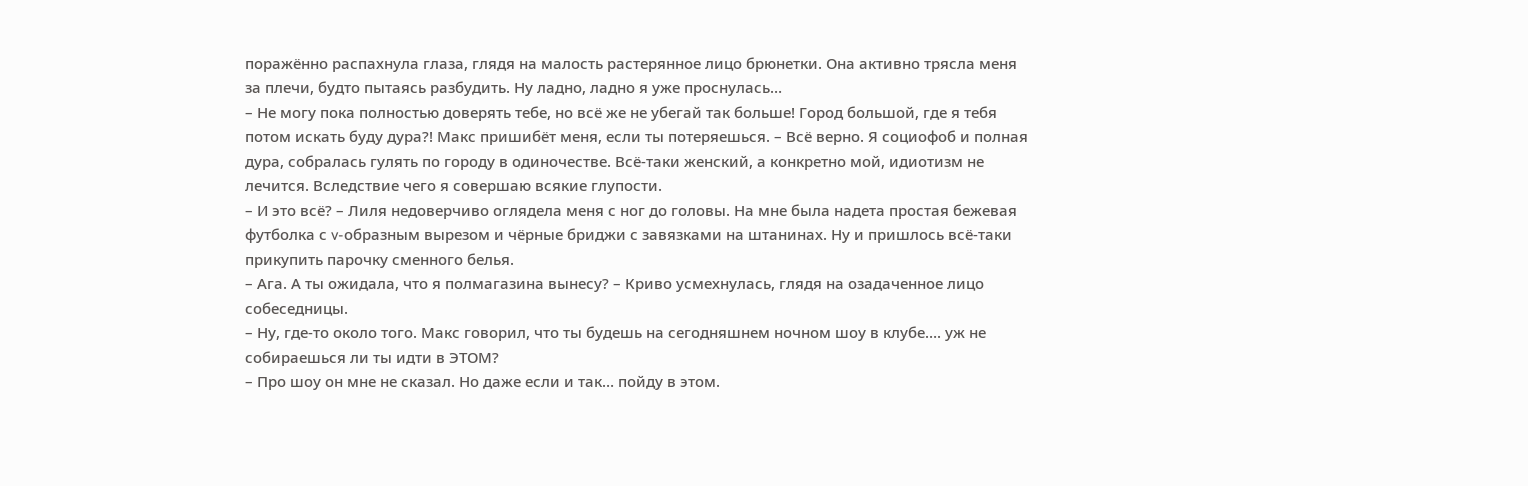поражённо распахнула глаза, глядя на малость растерянное лицо брюнетки. Она активно трясла меня за плечи, будто пытаясь разбудить. Ну ладно, ладно я уже проснулась…
– Не могу пока полностью доверять тебе, но всё же не убегай так больше! Город большой, где я тебя потом искать буду дура?! Макс пришибёт меня, если ты потеряешься. – Всё верно. Я социофоб и полная дура, собралась гулять по городу в одиночестве. Всё-таки женский, а конкретно мой, идиотизм не лечится. Вследствие чего я совершаю всякие глупости.
– И это всё? – Лиля недоверчиво оглядела меня с ног до головы. На мне была надета простая бежевая футболка с v-образным вырезом и чёрные бриджи с завязками на штанинах. Ну и пришлось всё-таки прикупить парочку сменного белья.
– Ага. А ты ожидала, что я полмагазина вынесу? – Криво усмехнулась, глядя на озадаченное лицо собеседницы.
– Ну, где-то около того. Макс говорил, что ты будешь на сегодняшнем ночном шоу в клубе…. уж не собираешься ли ты идти в ЭТОМ?
– Про шоу он мне не сказал. Но даже если и так… пойду в этом.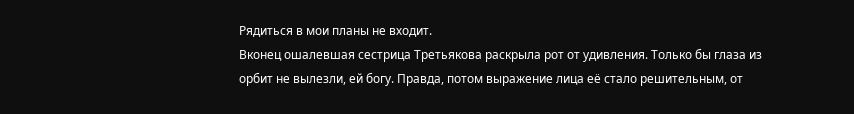Рядиться в мои планы не входит.
Вконец ошалевшая сестрица Третьякова раскрыла рот от удивления. Только бы глаза из орбит не вылезли, ей богу. Правда, потом выражение лица её стало решительным, от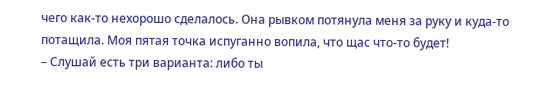чего как-то нехорошо сделалось. Она рывком потянула меня за руку и куда-то потащила. Моя пятая точка испуганно вопила, что щас что-то будет!
– Слушай есть три варианта: либо ты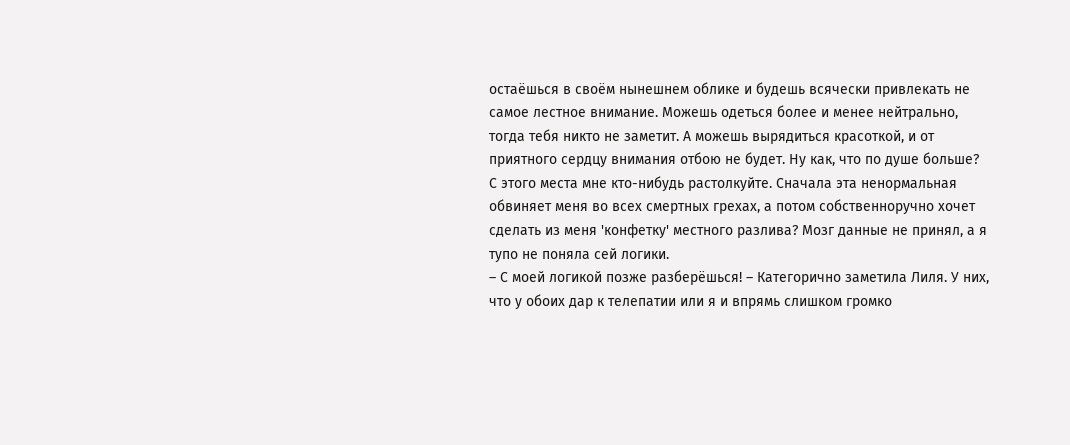остаёшься в своём нынешнем облике и будешь всячески привлекать не самое лестное внимание. Можешь одеться более и менее нейтрально, тогда тебя никто не заметит. А можешь вырядиться красоткой, и от приятного сердцу внимания отбою не будет. Ну как, что по душе больше?
С этого места мне кто-нибудь растолкуйте. Сначала эта ненормальная обвиняет меня во всех смертных грехах, а потом собственноручно хочет сделать из меня 'конфетку' местного разлива? Мозг данные не принял, а я тупо не поняла сей логики.
– С моей логикой позже разберёшься! – Категорично заметила Лиля. У них, что у обоих дар к телепатии или я и впрямь слишком громко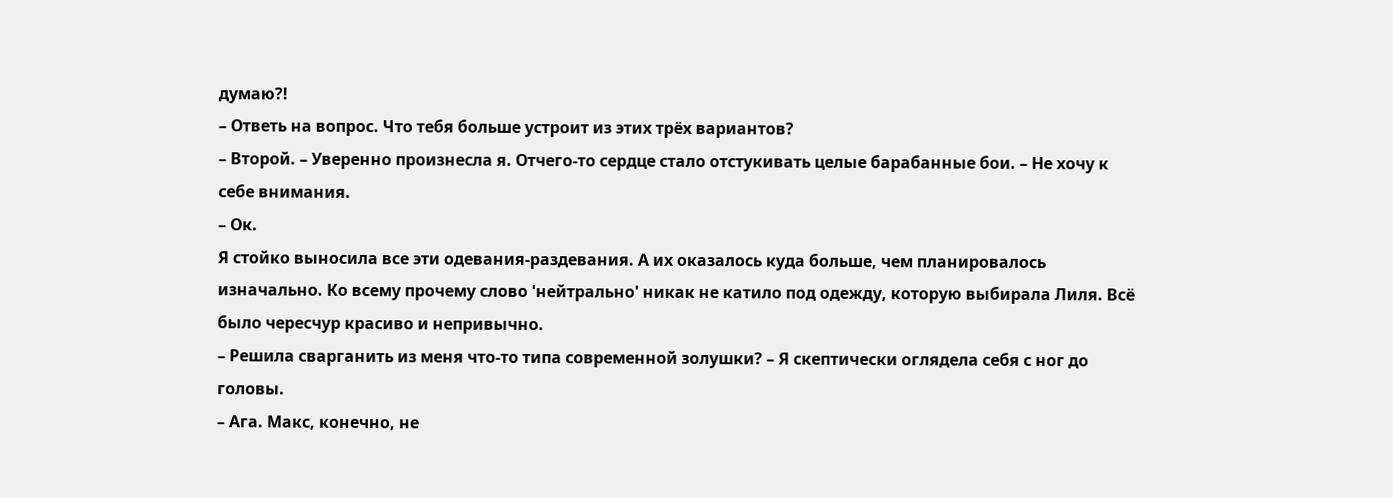думаю?!
– Ответь на вопрос. Что тебя больше устроит из этих трёх вариантов?
– Второй. – Уверенно произнесла я. Отчего-то сердце стало отстукивать целые барабанные бои. – Не хочу к себе внимания.
– Ок.
Я стойко выносила все эти одевания-раздевания. А их оказалось куда больше, чем планировалось изначально. Ко всему прочему слово 'нейтрально' никак не катило под одежду, которую выбирала Лиля. Всё было чересчур красиво и непривычно.
– Решила сварганить из меня что-то типа современной золушки? – Я скептически оглядела себя с ног до головы.
– Ага. Макс, конечно, не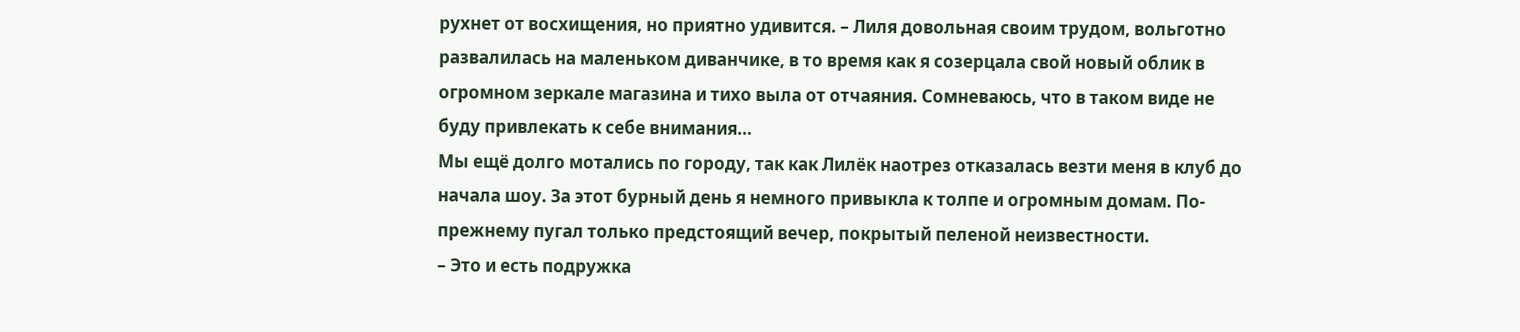рухнет от восхищения, но приятно удивится. – Лиля довольная своим трудом, вольготно развалилась на маленьком диванчике, в то время как я созерцала свой новый облик в огромном зеркале магазина и тихо выла от отчаяния. Сомневаюсь, что в таком виде не буду привлекать к себе внимания…
Мы ещё долго мотались по городу, так как Лилёк наотрез отказалась везти меня в клуб до начала шоу. За этот бурный день я немного привыкла к толпе и огромным домам. По-прежнему пугал только предстоящий вечер, покрытый пеленой неизвестности.
– Это и есть подружка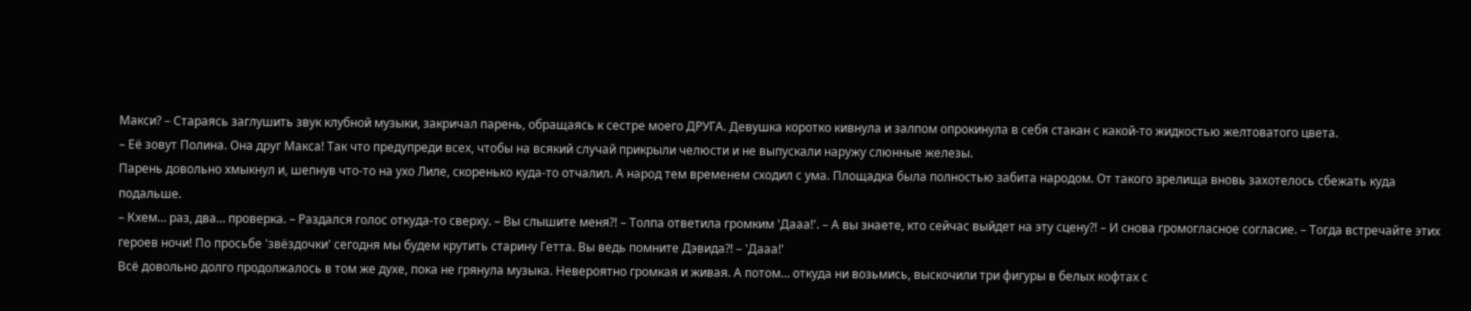Макси? – Стараясь заглушить звук клубной музыки, закричал парень, обращаясь к сестре моего ДРУГА. Девушка коротко кивнула и залпом опрокинула в себя стакан с какой-то жидкостью желтоватого цвета.
– Её зовут Полина. Она друг Макса! Так что предупреди всех, чтобы на всякий случай прикрыли челюсти и не выпускали наружу слюнные железы.
Парень довольно хмыкнул и, шепнув что-то на ухо Лиле, скоренько куда-то отчалил. А народ тем временем сходил с ума. Площадка была полностью забита народом. От такого зрелища вновь захотелось сбежать куда подальше.
– Кхем… раз, два… проверка. – Раздался голос откуда-то сверху. – Вы слышите меня?! – Толпа ответила громким 'Дааа!'. – А вы знаете, кто сейчас выйдет на эту сцену?! – И снова громогласное согласие. – Тогда встречайте этих героев ночи! По просьбе 'звёздочки' сегодня мы будем крутить старину Гетта. Вы ведь помните Дэвида?! – 'Дааа!'
Всё довольно долго продолжалось в том же духе, пока не грянула музыка. Невероятно громкая и живая. А потом… откуда ни возьмись, выскочили три фигуры в белых кофтах с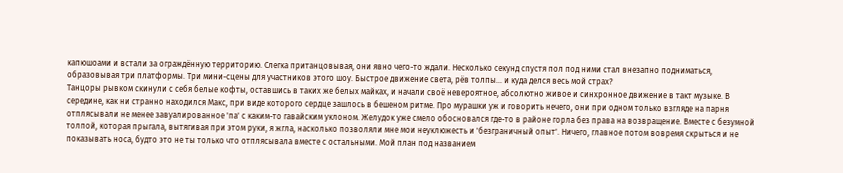капюшоами и встали за ограждённую территорию. Слегка пританцовывая, они явно чего-то ждали. Несколько секунд спустя пол под ними стал внезапно подниматься, образовывая три платформы. Три мини-сцены для участников этого шоу. Быстрое движение света, рёв толпы… и куда делся весь мой страх?
Танцоры рывком скинули с себя белые кофты, оставшись в таких же белых майках, и начали своё невероятное, абсолютно живое и синхронное движение в такт музыке. В середине, как ни странно находился Макс, при виде которого сердце зашлось в бешеном ритме. Про мурашки уж и говорить нечего, они при одном только взгляде на парня отплясывали не менее завуалированное 'па' с каким-то гавайским уклоном. Желудок уже смело обосновался где-то в районе горла без права на возвращение. Вместе с безумной толпой, которая прыгала, вытягивая при этом руки, я жгла, насколько позволяли мне мои неуклюжесть и 'безграничный опыт'. Ничего, главное потом вовремя скрыться и не показывать носа, будто это не ты только что отплясывала вместе с остальными. Мой план под названием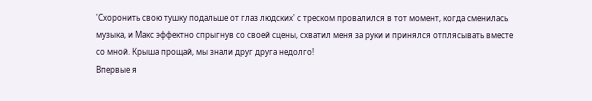'Схоронить свою тушку подальше от глаз людских' с треском провалился в тот момент, когда сменилась музыка, и Макс эффектно спрыгнув со своей сцены, схватил меня за руки и принялся отплясывать вместе со мной. Крыша прощай, мы знали друг друга недолго!
Впервые я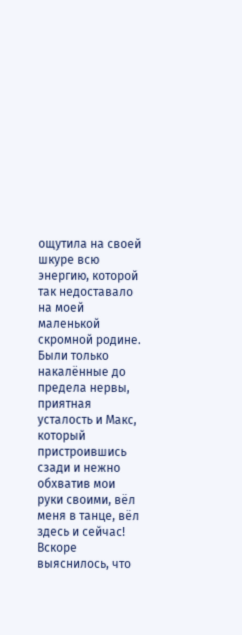ощутила на своей шкуре всю энергию, которой так недоставало на моей маленькой скромной родине. Были только накалённые до предела нервы, приятная усталость и Макс, который пристроившись сзади и нежно обхватив мои руки своими, вёл меня в танце, вёл здесь и сейчас! Вскоре выяснилось, что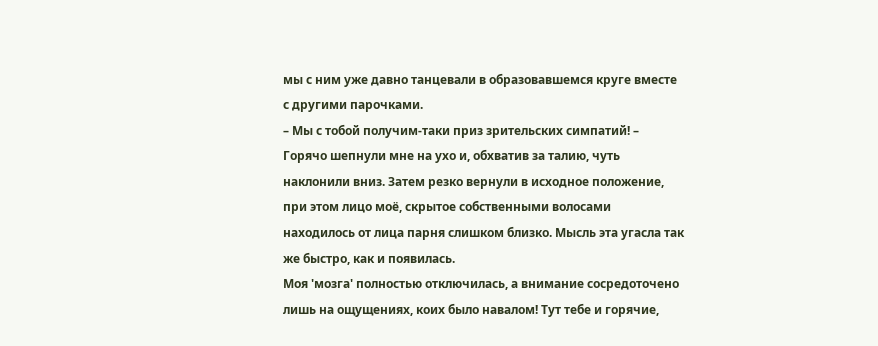мы с ним уже давно танцевали в образовавшемся круге вместе с другими парочками.
– Мы с тобой получим-таки приз зрительских симпатий! – Горячо шепнули мне на ухо и, обхватив за талию, чуть наклонили вниз. Затем резко вернули в исходное положение, при этом лицо моё, скрытое собственными волосами находилось от лица парня слишком близко. Мысль эта угасла так же быстро, как и появилась.
Моя 'мозга' полностью отключилась, а внимание сосредоточено лишь на ощущениях, коих было навалом! Тут тебе и горячие,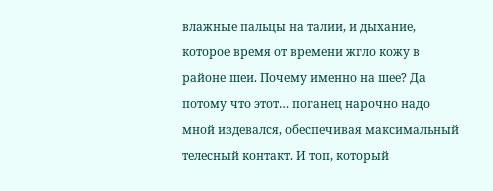влажные пальцы на талии, и дыхание, которое время от времени жгло кожу в районе шеи. Почему именно на шее? Да потому что этот… поганец нарочно надо мной издевался, обеспечивая максимальный телесный контакт. И топ, который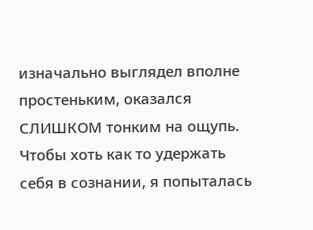изначально выглядел вполне простеньким, оказался СЛИШКОМ тонким на ощупь.
Чтобы хоть как то удержать себя в сознании, я попыталась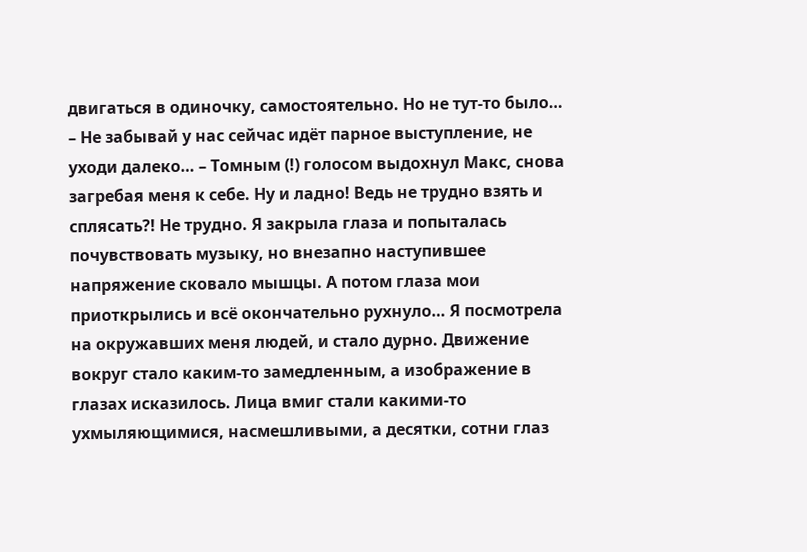двигаться в одиночку, самостоятельно. Но не тут-то было…
– Не забывай у нас сейчас идёт парное выступление, не уходи далеко… – Томным (!) голосом выдохнул Макс, снова загребая меня к себе. Ну и ладно! Ведь не трудно взять и сплясать?! Не трудно. Я закрыла глаза и попыталась почувствовать музыку, но внезапно наступившее напряжение сковало мышцы. А потом глаза мои приоткрылись и всё окончательно рухнуло… Я посмотрела на окружавших меня людей, и стало дурно. Движение вокруг стало каким-то замедленным, а изображение в глазах исказилось. Лица вмиг стали какими-то ухмыляющимися, насмешливыми, а десятки, сотни глаз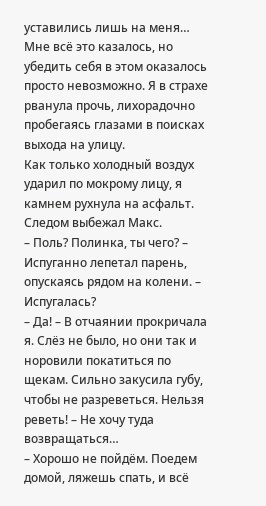уставились лишь на меня… Мне всё это казалось, но убедить себя в этом оказалось просто невозможно. Я в страхе рванула прочь, лихорадочно пробегаясь глазами в поисках выхода на улицу.
Как только холодный воздух ударил по мокрому лицу, я камнем рухнула на асфальт. Следом выбежал Макс.
– Поль? Полинка, ты чего? – Испуганно лепетал парень, опускаясь рядом на колени. – Испугалась?
– Да! – В отчаянии прокричала я. Слёз не было, но они так и норовили покатиться по щекам. Сильно закусила губу, чтобы не разреветься. Нельзя реветь! – Не хочу туда возвращаться…
– Хорошо не пойдём. Поедем домой, ляжешь спать, и всё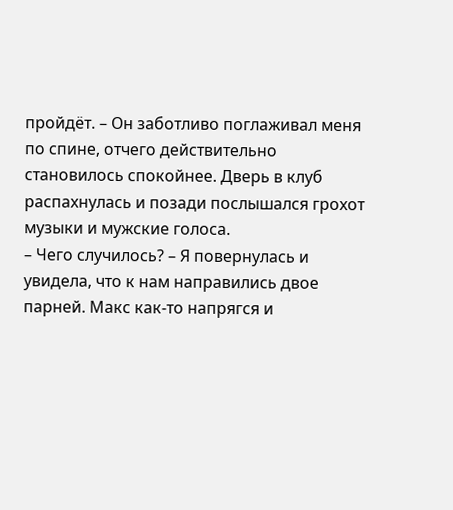пройдёт. – Он заботливо поглаживал меня по спине, отчего действительно становилось спокойнее. Дверь в клуб распахнулась и позади послышался грохот музыки и мужские голоса.
– Чего случилось? – Я повернулась и увидела, что к нам направились двое парней. Макс как-то напрягся и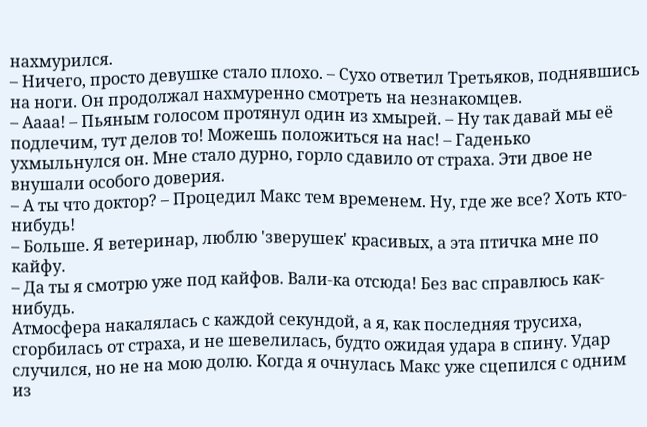нахмурился.
– Ничего, просто девушке стало плохо. – Сухо ответил Третьяков, поднявшись на ноги. Он продолжал нахмуренно смотреть на незнакомцев.
– Аааа! – Пьяным голосом протянул один из хмырей. – Ну так давай мы её подлечим, тут делов то! Можешь положиться на нас! – Гаденько ухмыльнулся он. Мне стало дурно, горло сдавило от страха. Эти двое не внушали особого доверия.
– А ты что доктор? – Процедил Макс тем временем. Ну, где же все? Хоть кто-нибудь!
– Больше. Я ветеринар, люблю 'зверушек' красивых, а эта птичка мне по кайфу.
– Да ты я смотрю уже под кайфов. Вали-ка отсюда! Без вас справлюсь как-нибудь.
Атмосфера накалялась с каждой секундой, а я, как последняя трусиха, сгорбилась от страха, и не шевелилась, будто ожидая удара в спину. Удар случился, но не на мою долю. Когда я очнулась Макс уже сцепился с одним из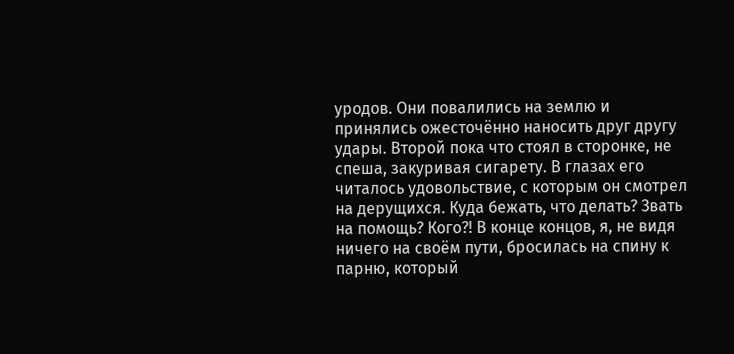уродов. Они повалились на землю и принялись ожесточённо наносить друг другу удары. Второй пока что стоял в сторонке, не спеша, закуривая сигарету. В глазах его читалось удовольствие, с которым он смотрел на дерущихся. Куда бежать, что делать? Звать на помощь? Кого?! В конце концов, я, не видя ничего на своём пути, бросилась на спину к парню, который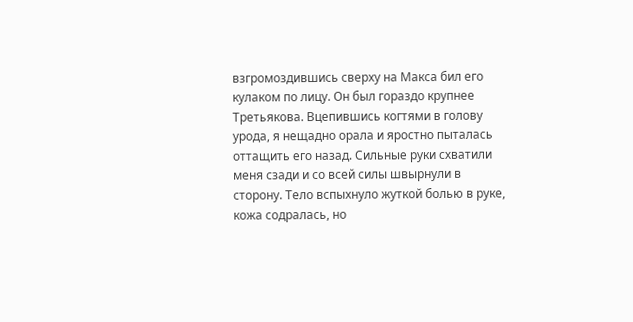взгромоздившись сверху на Макса бил его кулаком по лицу. Он был гораздо крупнее Третьякова. Вцепившись когтями в голову урода, я нещадно орала и яростно пыталась оттащить его назад. Сильные руки схватили меня сзади и со всей силы швырнули в сторону. Тело вспыхнуло жуткой болью в руке, кожа содралась, но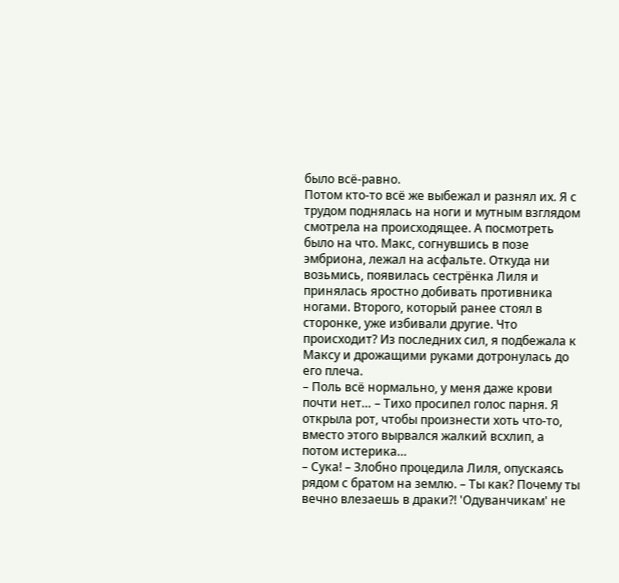было всё-равно.
Потом кто-то всё же выбежал и разнял их. Я с трудом поднялась на ноги и мутным взглядом смотрела на происходящее. А посмотреть было на что. Макс, согнувшись в позе эмбриона, лежал на асфальте. Откуда ни возьмись, появилась сестрёнка Лиля и принялась яростно добивать противника ногами. Второго, который ранее стоял в сторонке, уже избивали другие. Что происходит? Из последних сил, я подбежала к Максу и дрожащими руками дотронулась до его плеча.
– Поль всё нормально, у меня даже крови почти нет… – Тихо просипел голос парня. Я открыла рот, чтобы произнести хоть что-то, вместо этого вырвался жалкий всхлип, а потом истерика…
– Сука! – Злобно процедила Лиля, опускаясь рядом с братом на землю. – Ты как? Почему ты вечно влезаешь в драки?! 'Одуванчикам' не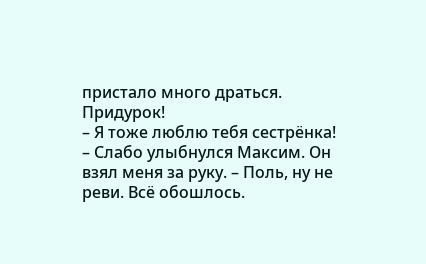пристало много драться. Придурок!
– Я тоже люблю тебя сестрёнка! – Слабо улыбнулся Максим. Он взял меня за руку. – Поль, ну не реви. Всё обошлось.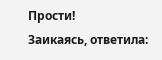Прости!
Заикаясь, ответила: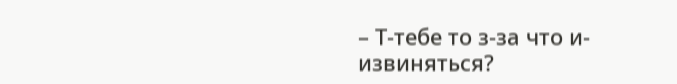– Т-тебе то з-за что и-извиняться?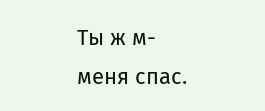Ты ж м-меня спас.